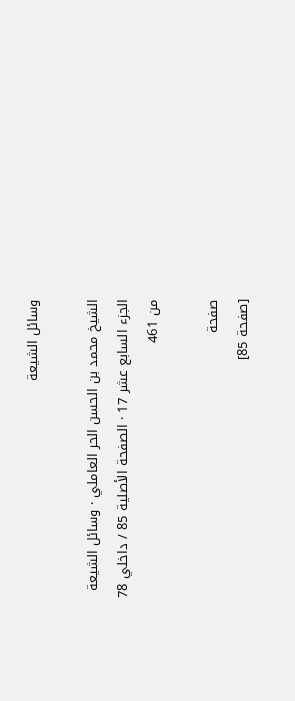وسائل الشيعة

الشيخ محمد بن الحسن الحر العاملي · وسائل الشيعة الجزء السابع عشر 17 · الصفحة الأصلية 85 / داخلي 78 من 461

صفحة
[صفحة 85]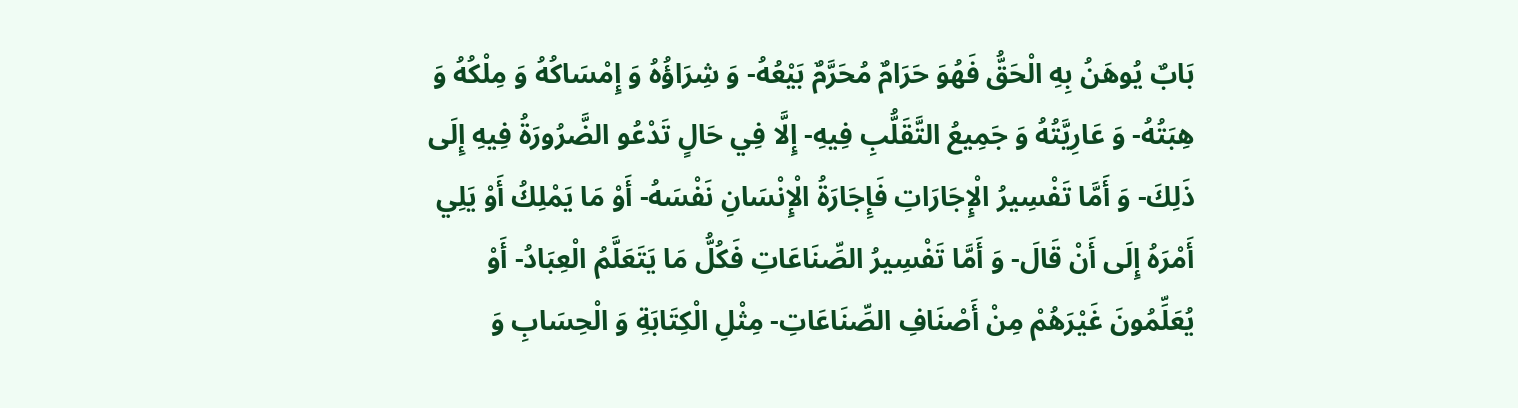بَابٌ يُوهَنُ بِهِ الْحَقُّ فَهُوَ حَرَامٌ مُحَرَّمٌ بَيْعُهُ- وَ شِرَاؤُهُ وَ إِمْسَاكُهُ وَ مِلْكُهُ وَ هِبَتُهُ- وَ عَارِيَّتُهُ وَ جَمِيعُ التَّقَلُّبِ فِيهِ- إِلَّا فِي حَالٍ تَدْعُو الضَّرُورَةُ فِيهِ إِلَى ذَلِكَ- وَ أَمَّا تَفْسِيرُ الْإِجَارَاتِ فَإِجَارَةُ الْإِنْسَانِ نَفْسَهُ- أَوْ مَا يَمْلِكُ أَوْ يَلِي أَمْرَهُ إِلَى أَنْ قَالَ- وَ أَمَّا تَفْسِيرُ الصِّنَاعَاتِ فَكُلُّ مَا يَتَعَلَّمُ الْعِبَادُ- أَوْ يُعَلِّمُونَ غَيْرَهُمْ مِنْ أَصْنَافِ الصِّنَاعَاتِ- مِثْلِ الْكِتَابَةِ وَ الْحِسَابِ وَ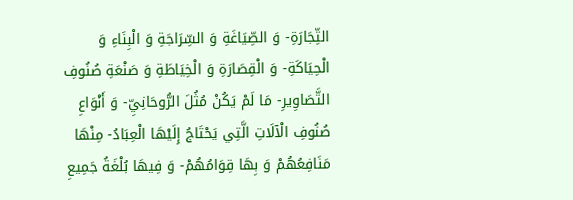التِّجَارَةِ- وَ الصِّيَاغَةِ وَ السِّرَاجَةِ وَ الْبِنَاءِ وَ الْحِيَاكَةِ- وَ الْقِصَارَةِ وَ الْخِيَاطَةِ وَ صَنْعَةِ صُنُوفِ التَّصَاوِيرِ- مَا لَمْ يَكُنْ مُثُلَ الرُّوحَانِيِّ- وَ أَنْوَاعِ صُنُوفِ الْآلَاتِ الَّتِي يَحْتَاجُ إِلَيْهَا الْعِبَادُ- مِنْهَا مَنَافِعُهُمْ وَ بِهَا قِوَامُهُمْ- وَ فِيهَا بُلْغَةُ جَمِيعِ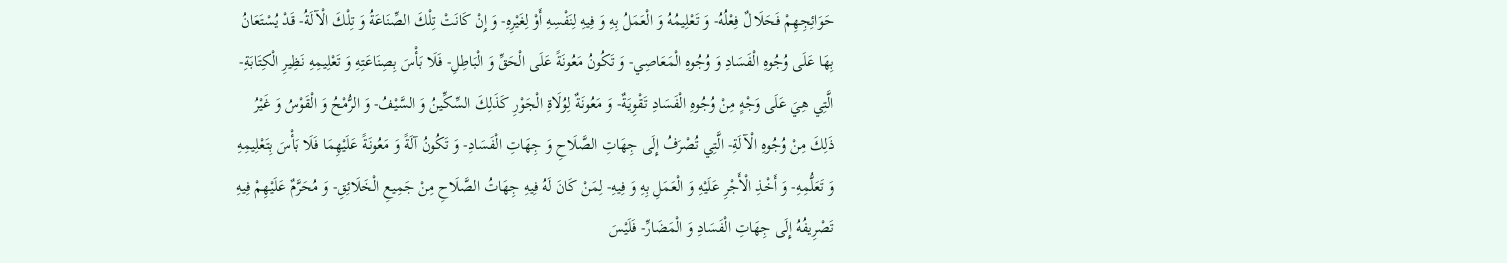حَوَائِجِهِمْ فَحَلَالٌ فِعْلُهُ- وَ تَعْلِيمُهُ وَ الْعَمَلُ بِهِ وَ فِيهِ لِنَفْسِهِ أَوْ لِغَيْرِهِ- وَ إِنْ كَانَتْ تِلْكَ الصِّنَاعَةُ وَ تِلْكَ الْآلَةُ- قَدْ يُسْتَعَانُ بِهَا عَلَى وُجُوهِ الْفَسَادِ وَ وُجُوهِ الْمَعَاصِي- وَ تَكُونُ مَعُونَةً عَلَى الْحَقِّ وَ الْبَاطِلِ- فَلَا بَأْسَ بِصِنَاعَتِهِ وَ تَعْلِيمِهِ نَظِيرِ الْكِتَابَةِ- الَّتِي هِيَ عَلَى وَجْهٍ مِنْ وُجُوهِ الْفَسَادِ تَقْوِيَةٌ- وَ مَعُونَةٌ لِوُلَاةِ الْجَوْرِ كَذَلِكَ السِّكِّينُ وَ السَّيْفُ- وَ الرُّمْحُ وَ الْقَوْسُ وَ غَيْرُ ذَلِكَ مِنْ وُجُوهِ الْآلَةِ- الَّتِي تُصْرَفُ إِلَى جِهَاتِ الصَّلَاحِ وَ جِهَاتِ الْفَسَادِ- وَ تَكُونُ آلَةً وَ مَعُونَةً عَلَيْهِمَا فَلَا بَأْسَ بِتَعْلِيمِهِ وَ تَعَلُّمِهِ- وَ أَخْذِ الْأَجْرِ عَلَيْهِ وَ الْعَمَلِ بِهِ وَ فِيهِ- لِمَنْ كَانَ لَهُ فِيهِ جِهَاتُ الصَّلَاحِ مِنْ جَمِيعِ الْخَلَائِقِ- وَ مُحَرَّمٌ عَلَيْهِمْ فِيهِ تَصْرِيفُهُ إِلَى جِهَاتِ الْفَسَادِ وَ الْمَضَارِّ- فَلَيْسَ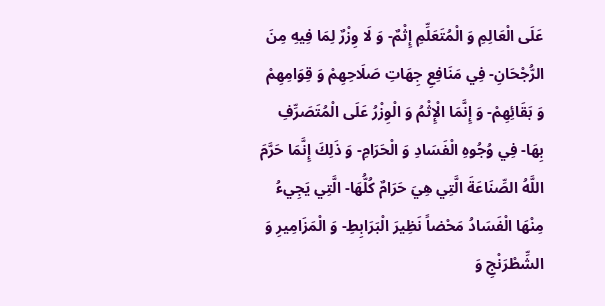عَلَى الْعَالِمِ وَ الْمُتَعَلِّمِ إِثْمٌ- وَ لَا وِزْرٌ لِمَا فِيهِ مِنَ الرُّجْحَانِ- فِي مَنَافِعِ جِهَاتِ صَلَاحِهِمْ وَ قِوَامِهِمْ وَ بَقَائِهِمْ- وَ إِنَّمَا الْإِثْمُ وَ الْوِزْرُ عَلَى الْمُتَصَرِّفِ بِهَا- فِي وُجُوهِ الْفَسَادِ وَ الْحَرَامِ- وَ ذَلِكَ إِنَّمَا حَرَّمَ اللَّهُ الصِّنَاعَةَ الَّتِي هِيَ حَرَامٌ كُلُّهَا- الَّتِي يَجِيءُ مِنْهَا الْفَسَادُ مَحْضاً نَظِيرَ الْبَرَابِطِ- وَ الْمَزَامِيرِ وَ الشِّطْرَنْجِ وَ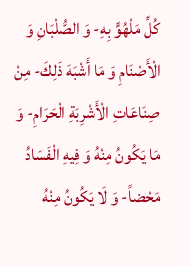كُلِّ مَلْهُوٍّ بِهِ- وَ الصُّلْبَانِ وَ الْأَصْنَامِ وَ مَا أَشْبَهَ ذَلِكَ- مِنْ صِنَاعَاتِ الْأَشْرِبَةِ الْحَرَامِ- وَ مَا يَكُونُ مِنْهُ وَ فِيهِ الْفَسَادُ مَحْضاً- وَ لَا يَكُونُ مِنْهُ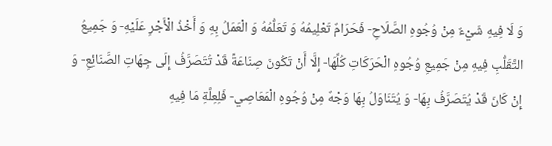وَ لَا فِيهِ شَيْءٌ مِنْ وُجُوهِ الصَّلَاحِ- فَحَرَامٌ تَعْلِيمُهُ وَ تَعَلُّمُهُ وَ الْعَمَلُ بِهِ وَ أَخْذُ الْأَجْرِ عَلَيْهِ- وَ جَمِيعُ التَّقَلُّبِ فِيهِ مِنْ جَمِيعِ وُجُوهِ الْحَرَكَاتِ كُلِّهَا- إِلَّا أَنْ تَكُونَ صِنَاعَةً قَدْ تُتَصَرَّفُ إِلَى جِهَاتِ الصَّنَائِعِ- وَ إِنْ كَانَ قَدْ يُتَصَرَّفُ بِهَا- وَ يُتَنَاوَلُ بِهَا وَجْهٌ مِنْ وُجُوهِ الْمَعَاصِي- فَلِعِلَّةِ مَا فِيهِ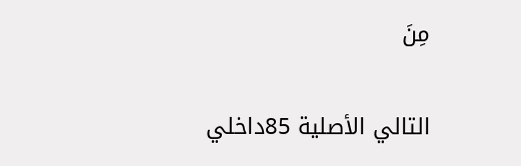مِنَ


التالي الأصلية 85داخلي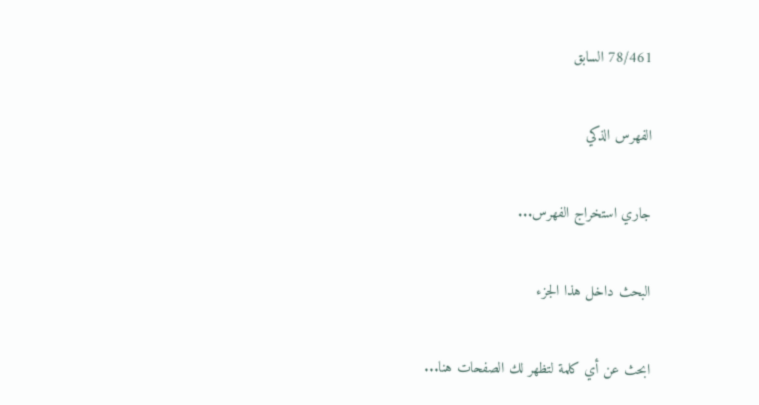78/461 السابق

الفهرس الذكي

جاري استخراج الفهرس...

البحث داخل هذا الجزء

ابحث عن أي كلمة لتظهر لك الصفحات هنا...